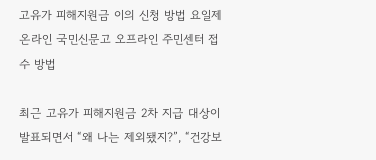고유가 피해지원금 이의 신청 방법 요일제 온라인 국민신문고 오프라인 주민센터 접수 방법

최근 고유가 피해지원금 2차 지급 대상이 발표되면서 “왜 나는 제외됐지?”, “건강보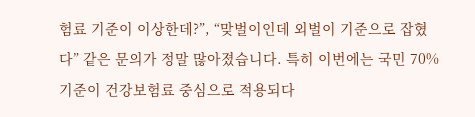험료 기준이 이상한데?”, “맞벌이인데 외벌이 기준으로 잡혔다” 같은 문의가 정말 많아졌습니다. 특히 이번에는 국민 70% 기준이 건강보험료 중심으로 적용되다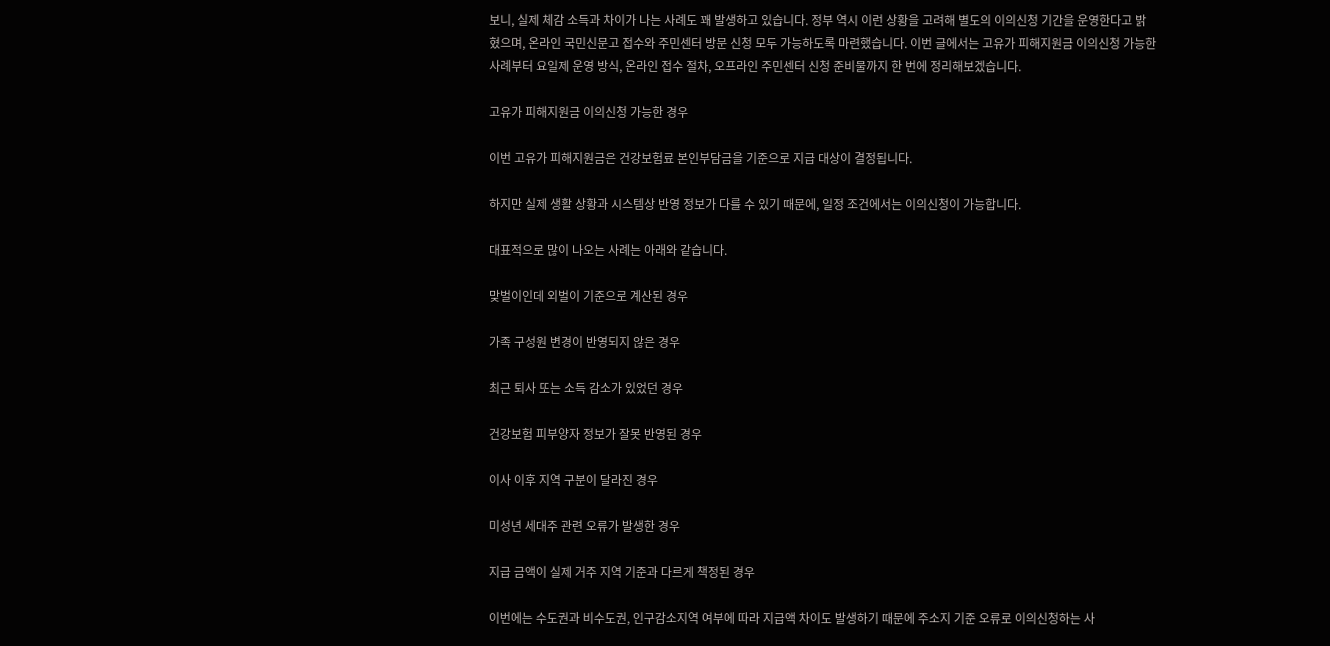보니, 실제 체감 소득과 차이가 나는 사례도 꽤 발생하고 있습니다. 정부 역시 이런 상황을 고려해 별도의 이의신청 기간을 운영한다고 밝혔으며, 온라인 국민신문고 접수와 주민센터 방문 신청 모두 가능하도록 마련했습니다. 이번 글에서는 고유가 피해지원금 이의신청 가능한 사례부터 요일제 운영 방식, 온라인 접수 절차, 오프라인 주민센터 신청 준비물까지 한 번에 정리해보겠습니다.

고유가 피해지원금 이의신청 가능한 경우

이번 고유가 피해지원금은 건강보험료 본인부담금을 기준으로 지급 대상이 결정됩니다.

하지만 실제 생활 상황과 시스템상 반영 정보가 다를 수 있기 때문에, 일정 조건에서는 이의신청이 가능합니다.

대표적으로 많이 나오는 사례는 아래와 같습니다.

맞벌이인데 외벌이 기준으로 계산된 경우

가족 구성원 변경이 반영되지 않은 경우

최근 퇴사 또는 소득 감소가 있었던 경우

건강보험 피부양자 정보가 잘못 반영된 경우

이사 이후 지역 구분이 달라진 경우

미성년 세대주 관련 오류가 발생한 경우

지급 금액이 실제 거주 지역 기준과 다르게 책정된 경우

이번에는 수도권과 비수도권, 인구감소지역 여부에 따라 지급액 차이도 발생하기 때문에 주소지 기준 오류로 이의신청하는 사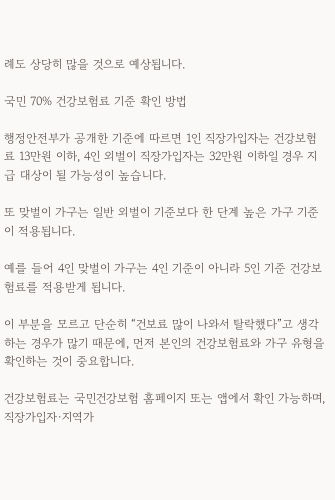례도 상당히 많을 것으로 예상됩니다.

국민 70% 건강보험료 기준 확인 방법

행정안전부가 공개한 기준에 따르면 1인 직장가입자는 건강보험료 13만원 이하, 4인 외벌이 직장가입자는 32만원 이하일 경우 지급 대상이 될 가능성이 높습니다.

또 맞벌이 가구는 일반 외벌이 기준보다 한 단계 높은 가구 기준이 적용됩니다.

예를 들어 4인 맞벌이 가구는 4인 기준이 아니라 5인 기준 건강보험료를 적용받게 됩니다.

이 부분을 모르고 단순히 “건보료 많이 나와서 탈락했다”고 생각하는 경우가 많기 때문에, 먼저 본인의 건강보험료와 가구 유형을 확인하는 것이 중요합니다.

건강보험료는 국민건강보험 홈페이지 또는 앱에서 확인 가능하며, 직장가입자·지역가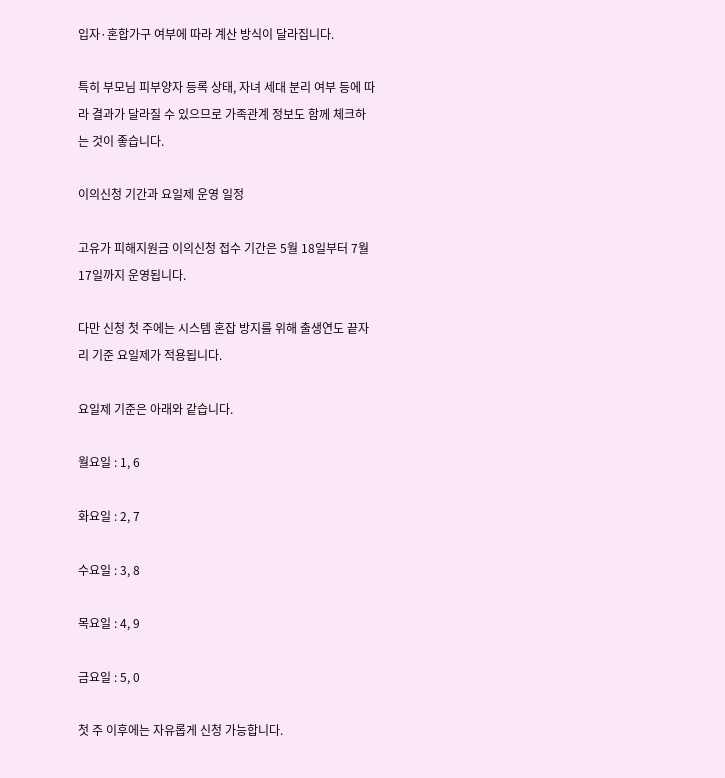입자·혼합가구 여부에 따라 계산 방식이 달라집니다.

특히 부모님 피부양자 등록 상태, 자녀 세대 분리 여부 등에 따라 결과가 달라질 수 있으므로 가족관계 정보도 함께 체크하는 것이 좋습니다.

이의신청 기간과 요일제 운영 일정

고유가 피해지원금 이의신청 접수 기간은 5월 18일부터 7월 17일까지 운영됩니다.

다만 신청 첫 주에는 시스템 혼잡 방지를 위해 출생연도 끝자리 기준 요일제가 적용됩니다.

요일제 기준은 아래와 같습니다.

월요일 : 1, 6

화요일 : 2, 7

수요일 : 3, 8

목요일 : 4, 9

금요일 : 5, 0

첫 주 이후에는 자유롭게 신청 가능합니다.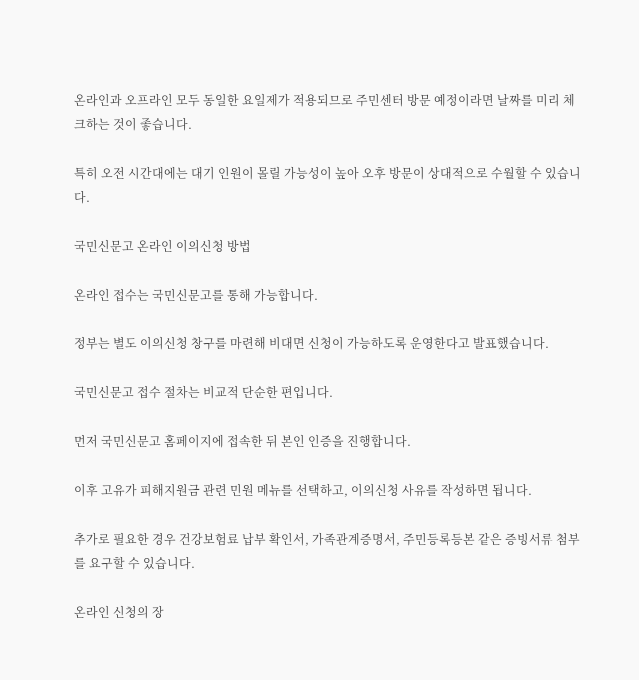온라인과 오프라인 모두 동일한 요일제가 적용되므로 주민센터 방문 예정이라면 날짜를 미리 체크하는 것이 좋습니다.

특히 오전 시간대에는 대기 인원이 몰릴 가능성이 높아 오후 방문이 상대적으로 수월할 수 있습니다.

국민신문고 온라인 이의신청 방법

온라인 접수는 국민신문고를 통해 가능합니다.

정부는 별도 이의신청 창구를 마련해 비대면 신청이 가능하도록 운영한다고 발표했습니다.

국민신문고 접수 절차는 비교적 단순한 편입니다.

먼저 국민신문고 홈페이지에 접속한 뒤 본인 인증을 진행합니다.

이후 고유가 피해지원금 관련 민원 메뉴를 선택하고, 이의신청 사유를 작성하면 됩니다.

추가로 필요한 경우 건강보험료 납부 확인서, 가족관계증명서, 주민등록등본 같은 증빙서류 첨부를 요구할 수 있습니다.

온라인 신청의 장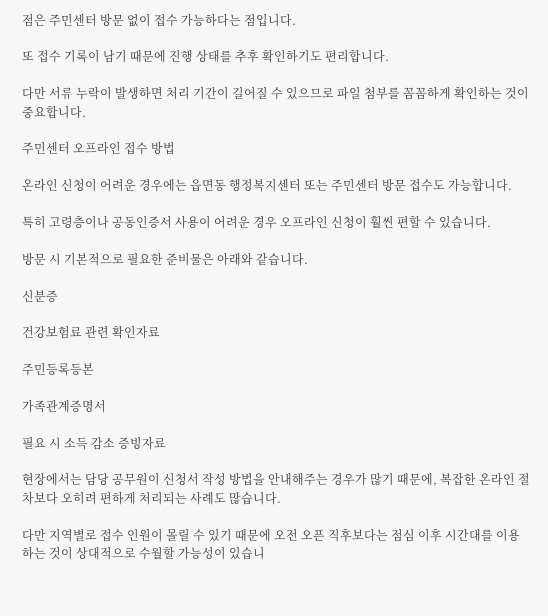점은 주민센터 방문 없이 접수 가능하다는 점입니다.

또 접수 기록이 남기 때문에 진행 상태를 추후 확인하기도 편리합니다.

다만 서류 누락이 발생하면 처리 기간이 길어질 수 있으므로 파일 첨부를 꼼꼼하게 확인하는 것이 중요합니다.

주민센터 오프라인 접수 방법

온라인 신청이 어려운 경우에는 읍면동 행정복지센터 또는 주민센터 방문 접수도 가능합니다.

특히 고령층이나 공동인증서 사용이 어려운 경우 오프라인 신청이 훨씬 편할 수 있습니다.

방문 시 기본적으로 필요한 준비물은 아래와 같습니다.

신분증

건강보험료 관련 확인자료

주민등록등본

가족관계증명서

필요 시 소득 감소 증빙자료

현장에서는 담당 공무원이 신청서 작성 방법을 안내해주는 경우가 많기 때문에, 복잡한 온라인 절차보다 오히려 편하게 처리되는 사례도 많습니다.

다만 지역별로 접수 인원이 몰릴 수 있기 때문에 오전 오픈 직후보다는 점심 이후 시간대를 이용하는 것이 상대적으로 수월할 가능성이 있습니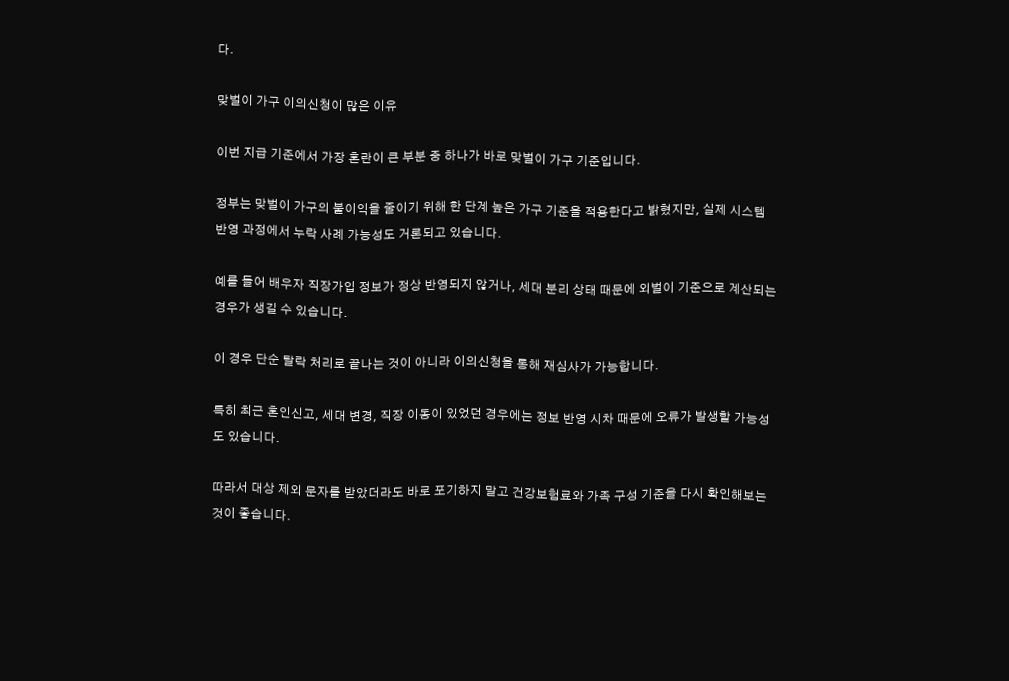다.

맞벌이 가구 이의신청이 많은 이유

이번 지급 기준에서 가장 혼란이 큰 부분 중 하나가 바로 맞벌이 가구 기준입니다.

정부는 맞벌이 가구의 불이익을 줄이기 위해 한 단계 높은 가구 기준을 적용한다고 밝혔지만, 실제 시스템 반영 과정에서 누락 사례 가능성도 거론되고 있습니다.

예를 들어 배우자 직장가입 정보가 정상 반영되지 않거나, 세대 분리 상태 때문에 외벌이 기준으로 계산되는 경우가 생길 수 있습니다.

이 경우 단순 탈락 처리로 끝나는 것이 아니라 이의신청을 통해 재심사가 가능합니다.

특히 최근 혼인신고, 세대 변경, 직장 이동이 있었던 경우에는 정보 반영 시차 때문에 오류가 발생할 가능성도 있습니다.

따라서 대상 제외 문자를 받았더라도 바로 포기하지 말고 건강보험료와 가족 구성 기준을 다시 확인해보는 것이 좋습니다.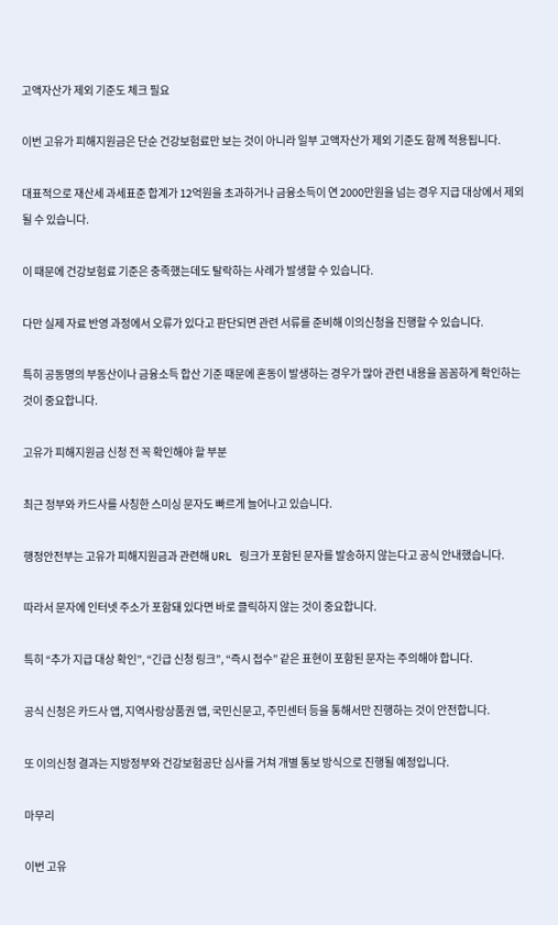고액자산가 제외 기준도 체크 필요

이번 고유가 피해지원금은 단순 건강보험료만 보는 것이 아니라 일부 고액자산가 제외 기준도 함께 적용됩니다.

대표적으로 재산세 과세표준 합계가 12억원을 초과하거나 금융소득이 연 2000만원을 넘는 경우 지급 대상에서 제외될 수 있습니다.

이 때문에 건강보험료 기준은 충족했는데도 탈락하는 사례가 발생할 수 있습니다.

다만 실제 자료 반영 과정에서 오류가 있다고 판단되면 관련 서류를 준비해 이의신청을 진행할 수 있습니다.

특히 공동명의 부동산이나 금융소득 합산 기준 때문에 혼동이 발생하는 경우가 많아 관련 내용을 꼼꼼하게 확인하는 것이 중요합니다.

고유가 피해지원금 신청 전 꼭 확인해야 할 부분

최근 정부와 카드사를 사칭한 스미싱 문자도 빠르게 늘어나고 있습니다.

행정안전부는 고유가 피해지원금과 관련해 URL 링크가 포함된 문자를 발송하지 않는다고 공식 안내했습니다.

따라서 문자에 인터넷 주소가 포함돼 있다면 바로 클릭하지 않는 것이 중요합니다.

특히 “추가 지급 대상 확인”, “긴급 신청 링크”, “즉시 접수” 같은 표현이 포함된 문자는 주의해야 합니다.

공식 신청은 카드사 앱, 지역사랑상품권 앱, 국민신문고, 주민센터 등을 통해서만 진행하는 것이 안전합니다.

또 이의신청 결과는 지방정부와 건강보험공단 심사를 거쳐 개별 통보 방식으로 진행될 예정입니다.

마무리

이번 고유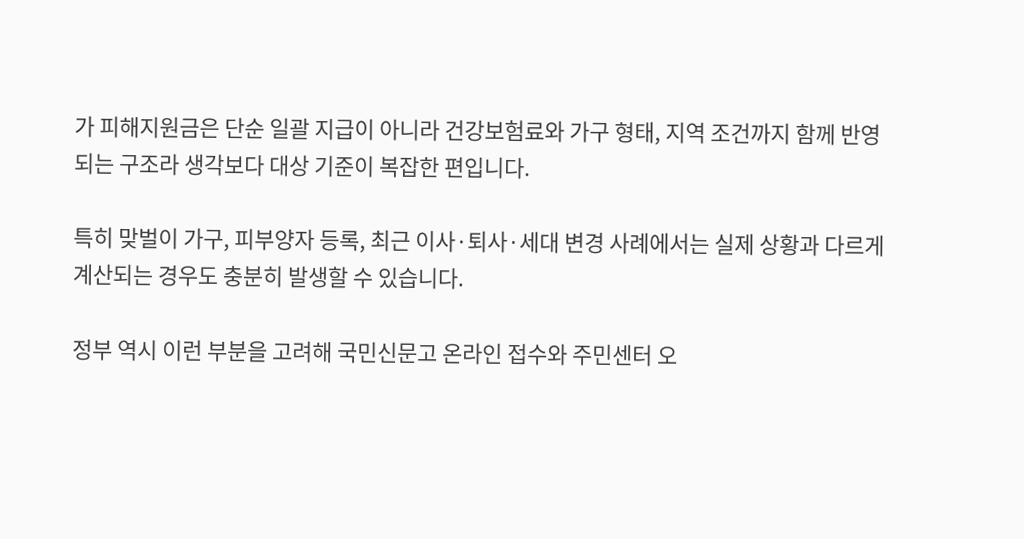가 피해지원금은 단순 일괄 지급이 아니라 건강보험료와 가구 형태, 지역 조건까지 함께 반영되는 구조라 생각보다 대상 기준이 복잡한 편입니다.

특히 맞벌이 가구, 피부양자 등록, 최근 이사·퇴사·세대 변경 사례에서는 실제 상황과 다르게 계산되는 경우도 충분히 발생할 수 있습니다.

정부 역시 이런 부분을 고려해 국민신문고 온라인 접수와 주민센터 오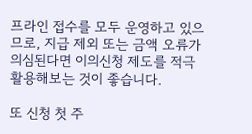프라인 접수를 모두 운영하고 있으므로, 지급 제외 또는 금액 오류가 의심된다면 이의신청 제도를 적극 활용해보는 것이 좋습니다.

또 신청 첫 주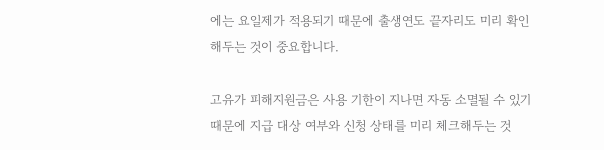에는 요일제가 적용되기 때문에 출생연도 끝자리도 미리 확인해두는 것이 중요합니다.

고유가 피해지원금은 사용 기한이 지나면 자동 소멸될 수 있기 때문에 지급 대상 여부와 신청 상태를 미리 체크해두는 것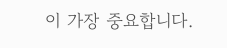이 가장 중요합니다.